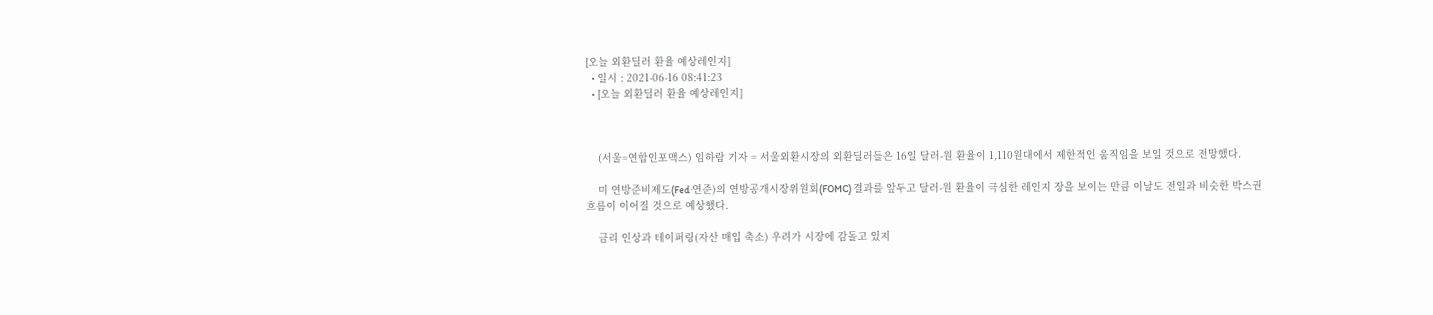[오늘 외환딜러 환율 예상레인지]
  • 일시 : 2021-06-16 08:41:23
  • [오늘 외환딜러 환율 예상레인지]



    (서울=연합인포맥스) 임하람 기자 = 서울외환시장의 외환딜러들은 16일 달러-원 환율이 1,110원대에서 제한적인 움직임을 보일 것으로 전망했다.

    미 연방준비제도(Fed·연준)의 연방공개시장위원회(FOMC) 결과를 앞두고 달러-원 환율이 극심한 레인지 장을 보이는 만큼 이날도 전일과 비슷한 박스권 흐름이 이어질 것으로 예상했다.

    금리 인상과 테이퍼링(자산 매입 축소) 우려가 시장에 감돌고 있지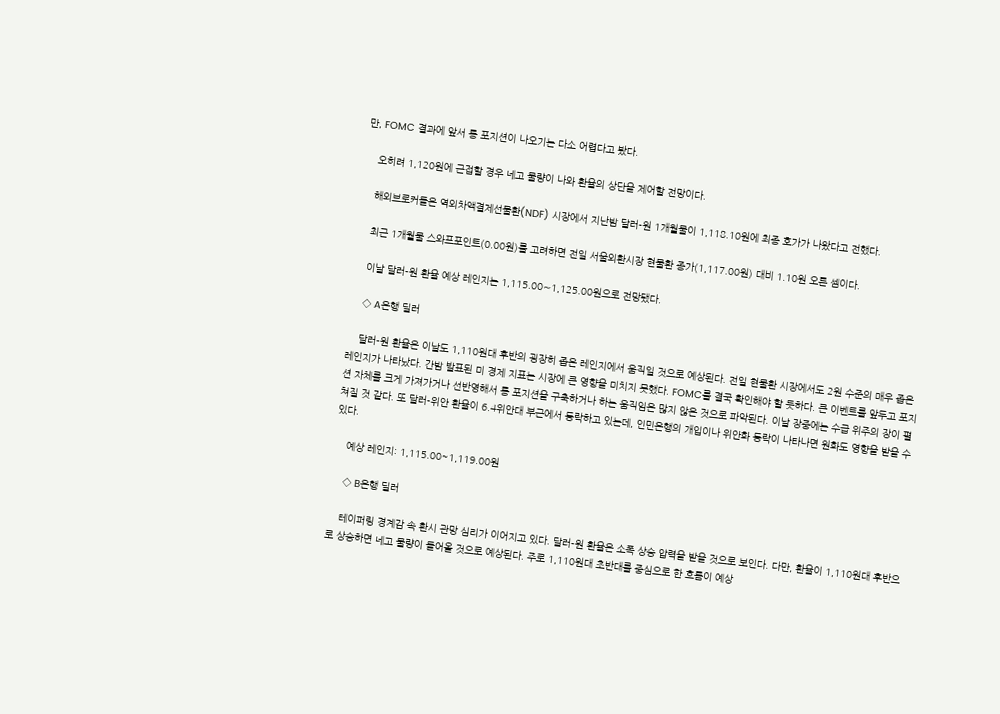만, FOMC 결과에 앞서 롱 포지션이 나오기는 다소 어렵다고 봤다.

    오히려 1,120원에 근접할 경우 네고 물량이 나와 환율의 상단을 제어할 전망이다.

    해외브로커들은 역외차액결제선물환(NDF) 시장에서 지난밤 달러-원 1개월물이 1,118.10원에 최종 호가가 나왔다고 전했다.

    최근 1개월물 스와프포인트(0.00원)를 고려하면 전일 서울외환시장 현물환 종가(1,117.00원) 대비 1.10원 오른 셈이다.

    이날 달러-원 환율 예상 레인지는 1,115.00∼1,125.00원으로 전망됐다.

    ◇ A은행 딜러

    달러-원 환율은 이날도 1,110원대 후반의 굉장히 좁은 레인지에서 움직일 것으로 예상된다. 전일 현물환 시장에서도 2원 수준의 매우 좁은 레인지가 나타났다. 간밤 발표된 미 경제 지표는 시장에 큰 영향을 미치지 못했다. FOMC를 결국 확인해야 할 듯하다. 큰 이벤트를 앞두고 포지션 자체를 크게 가져가거나 선반영해서 롱 포지션을 구축하거나 하는 움직임은 많지 않은 것으로 파악된다. 이날 장중에는 수급 위주의 장이 펼쳐질 것 같다. 또 달러-위안 환율이 6.4위안대 부근에서 등락하고 있는데, 인민은행의 개입이나 위안화 등락이 나타나면 원화도 영향을 받을 수 있다.

    예상 레인지: 1,115.00~1,119.00원

    ◇ B은행 딜러

    테이퍼링 경계감 속 환시 관망 심리가 이어지고 있다. 달러-원 환율은 소폭 상승 압력을 받을 것으로 보인다. 다만, 환율이 1,110원대 후반으로 상승하면 네고 물량이 들어올 것으로 예상된다. 주로 1,110원대 초반대를 중심으로 한 흐름이 예상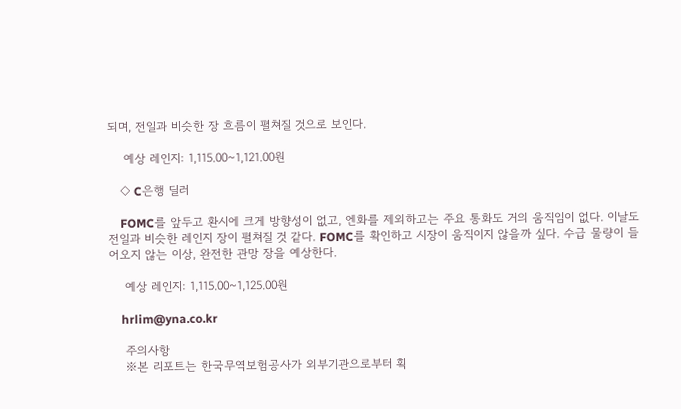되며, 전일과 비슷한 장 흐름이 펼쳐질 것으로 보인다.

    예상 레인지: 1,115.00~1,121.00원

    ◇ C은행 딜러

    FOMC를 앞두고 환시에 크게 방향성이 없고, 엔화를 제외하고는 주요 통화도 거의 움직임이 없다. 이날도 전일과 비슷한 레인지 장이 펼쳐질 것 같다. FOMC를 확인하고 시장이 움직이지 않을까 싶다. 수급 물량이 들어오지 않는 이상, 완전한 관망 장을 예상한다.

    예상 레인지: 1,115.00~1,125.00원

    hrlim@yna.co.kr

    주의사항
    ※본 리포트는 한국무역보험공사가 외부기관으로부터 획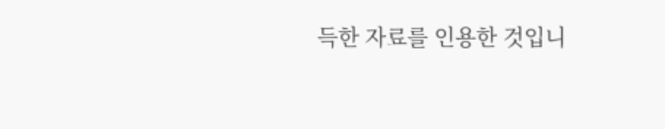득한 자료를 인용한 것입니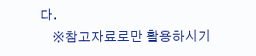다.
    ※참고자료로만 활용하시기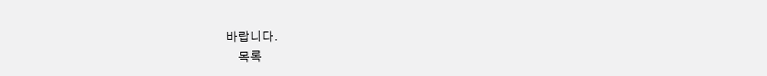바랍니다.
    목록